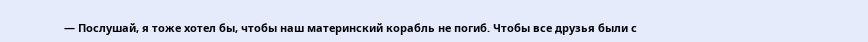— Послушай, я тоже хотел бы, чтобы наш материнский корабль не погиб. Чтобы все друзья были с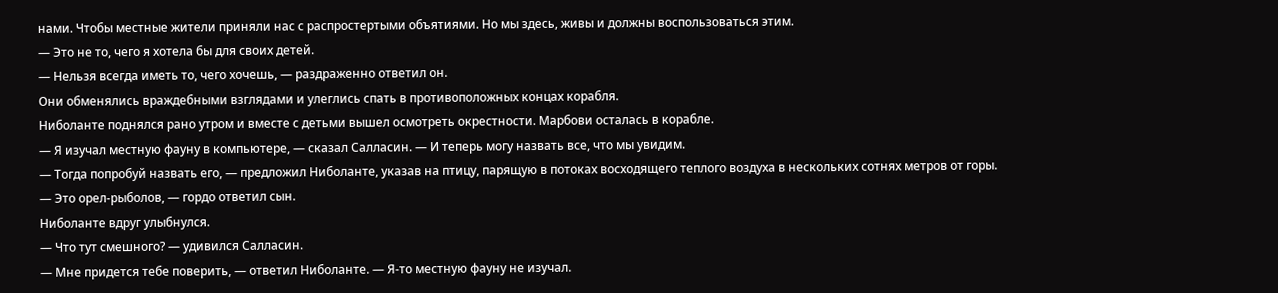нами. Чтобы местные жители приняли нас с распростертыми объятиями. Но мы здесь, живы и должны воспользоваться этим.
— Это не то, чего я хотела бы для своих детей.
— Нельзя всегда иметь то, чего хочешь, — раздраженно ответил он.
Они обменялись враждебными взглядами и улеглись спать в противоположных концах корабля.
Ниболанте поднялся рано утром и вместе с детьми вышел осмотреть окрестности. Марбови осталась в корабле.
— Я изучал местную фауну в компьютере, — сказал Салласин. — И теперь могу назвать все, что мы увидим.
— Тогда попробуй назвать его, — предложил Ниболанте, указав на птицу, парящую в потоках восходящего теплого воздуха в нескольких сотнях метров от горы.
— Это орел-рыболов, — гордо ответил сын.
Ниболанте вдруг улыбнулся.
— Что тут смешного? — удивился Салласин.
— Мне придется тебе поверить, — ответил Ниболанте. — Я-то местную фауну не изучал.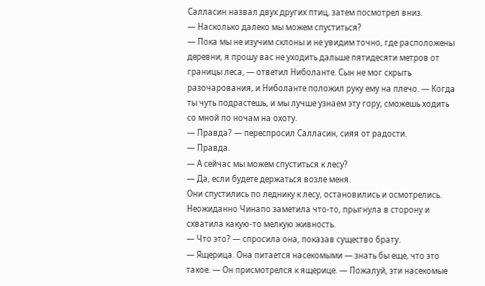Салласин назвал двух других птиц, затем посмотрел вниз.
— Насколько далеко мы можем спуститься?
— Пока мы не изучим склоны и не увидим точно, где расположены деревни, я прошу вас не уходить дальше пятидесяти метров от границы леса, — ответил Ниболанте. Сын не мог скрыть разочарования, и Ниболанте положил руку ему на плечо. — Когда ты чуть подрастешь, и мы лучше узнаем эту гору, сможешь ходить со мной по ночам на охоту.
— Правда? — переспросил Салласин, сияя от радости.
— Правда.
— А сейчас мы можем спуститься к лесу?
— Да, если будете держаться возле меня.
Они спустились по леднику к лесу, остановились и осмотрелись. Неожиданно Чинапо заметила что-то, прыгнула в сторону и схватила какую-то мелкую живность.
— Что это? — спросила она, показав существо брату.
— Ящерица. Она питается насекомыми — знать бы еще, что это такое. — Он присмотрелся к ящерице. — Пожалуй, эти насекомые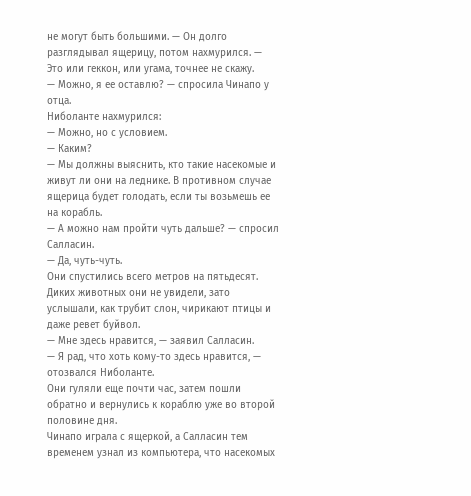не могут быть большими. — Он долго разглядывал ящерицу, потом нахмурился. — Это или геккон, или угама, точнее не скажу.
— Можно, я ее оставлю? — спросила Чинапо у отца.
Ниболанте нахмурился:
— Можно, но с условием.
— Каким?
— Мы должны выяснить, кто такие насекомые и живут ли они на леднике. В противном случае ящерица будет голодать, если ты возьмешь ее на корабль.
— А можно нам пройти чуть дальше? — спросил Салласин.
— Да, чуть-чуть.
Они спустились всего метров на пятьдесят. Диких животных они не увидели, зато услышали, как трубит слон, чирикают птицы и даже ревет буйвол.
— Мне здесь нравится, — заявил Салласин.
— Я рад, что хоть кому-то здесь нравится, — отозвался Ниболанте.
Они гуляли еще почти час, затем пошли обратно и вернулись к кораблю уже во второй половине дня.
Чинапо играла с ящеркой, а Салласин тем временем узнал из компьютера, что насекомых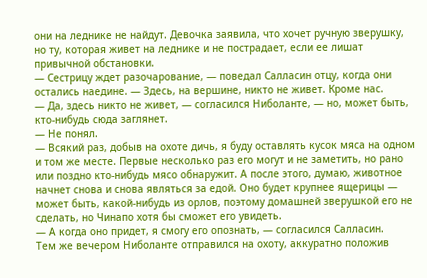они на леднике не найдут. Девочка заявила, что хочет ручную зверушку, но ту, которая живет на леднике и не пострадает, если ее лишат привычной обстановки.
— Сестрицу ждет разочарование, — поведал Салласин отцу, когда они остались наедине. — Здесь, на вершине, никто не живет. Кроме нас.
— Да, здесь никто не живет, — согласился Ниболанте, — но, может быть, кто-нибудь сюда заглянет.
— Не понял.
— Всякий раз, добыв на охоте дичь, я буду оставлять кусок мяса на одном и том же месте. Первые несколько раз его могут и не заметить, но рано или поздно кто-нибудь мясо обнаружит. А после этого, думаю, животное начнет снова и снова являться за едой. Оно будет крупнее ящерицы — может быть, какой-нибудь из орлов, поэтому домашней зверушкой его не сделать, но Чинапо хотя бы сможет его увидеть.
— А когда оно придет, я смогу его опознать, — согласился Салласин.
Тем же вечером Ниболанте отправился на охоту, аккуратно положив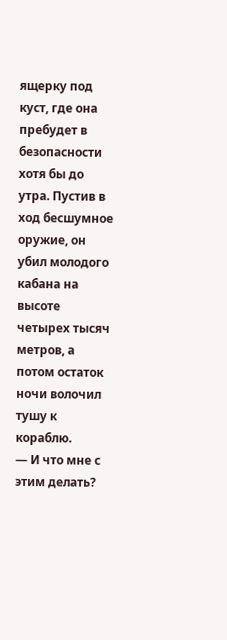ящерку под куст, где она пребудет в безопасности хотя бы до утра. Пустив в ход бесшумное оружие, он убил молодого кабана на высоте четырех тысяч метров, а потом остаток ночи волочил тушу к кораблю.
— И что мне с этим делать?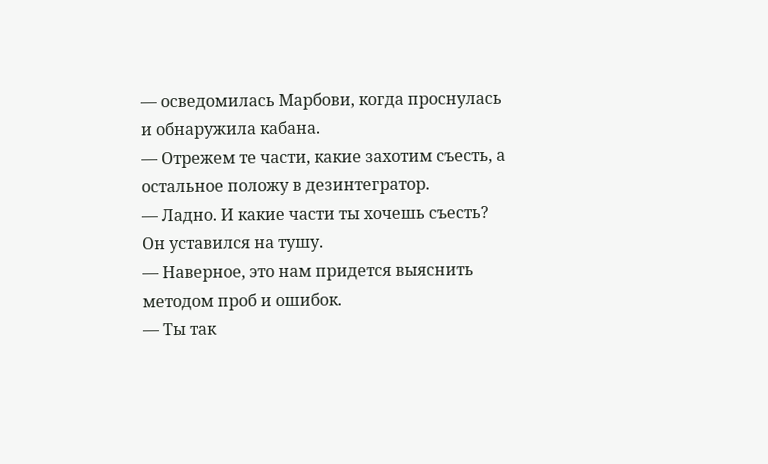— осведомилась Марбови, когда проснулась и обнаружила кабана.
— Отрежем те части, какие захотим съесть, а остальное положу в дезинтегратор.
— Ладно. И какие части ты хочешь съесть?
Он уставился на тушу.
— Наверное, это нам придется выяснить методом проб и ошибок.
— Ты так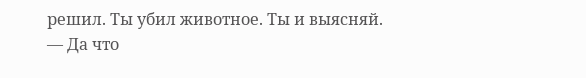решил. Ты убил животное. Ты и выясняй.
— Да что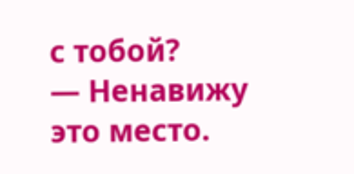с тобой?
— Ненавижу это место.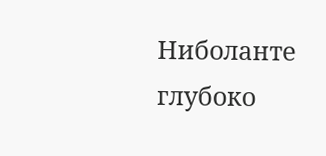Ниболанте глубоко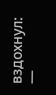вздохнул:
—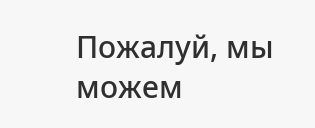Пожалуй, мы можем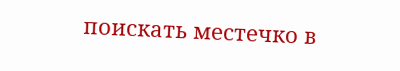поискать местечко в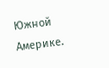Южной Америке.